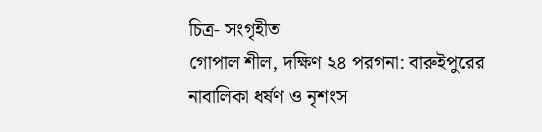চিত্র- সংগৃহীত
গোপাল শীল, দক্ষিণ ২৪ পরগনা: বারুইপুরের নাবালিকা ধর্ষণ ও নৃশংস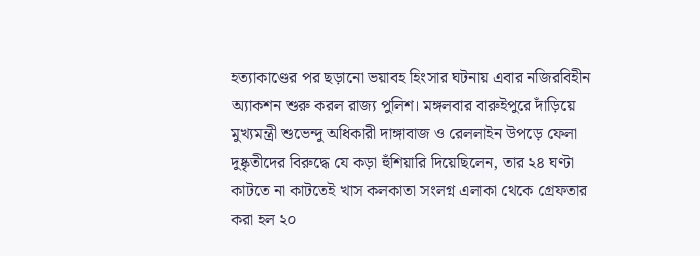হত্যাকাণ্ডের পর ছড়ানো ভয়াবহ হিংসার ঘটনায় এবার নজিরবিহীন অ্যাকশন শুরু করল রাজ্য পুলিশ। মঙ্গলবার বারুইপুরে দাঁড়িয়ে মুখ্যমন্ত্রী শুভেন্দু অধিকারী দাঙ্গাবাজ ও রেললাইন উপড়ে ফেলা দুষ্কৃতীদের বিরুদ্ধে যে কড়া হুঁশিয়ারি দিয়েছিলেন, তার ২৪ ঘণ্টা কাটতে না কাটতেই খাস কলকাতা সংলগ্ন এলাকা থেকে গ্রেফতার করা হল ২০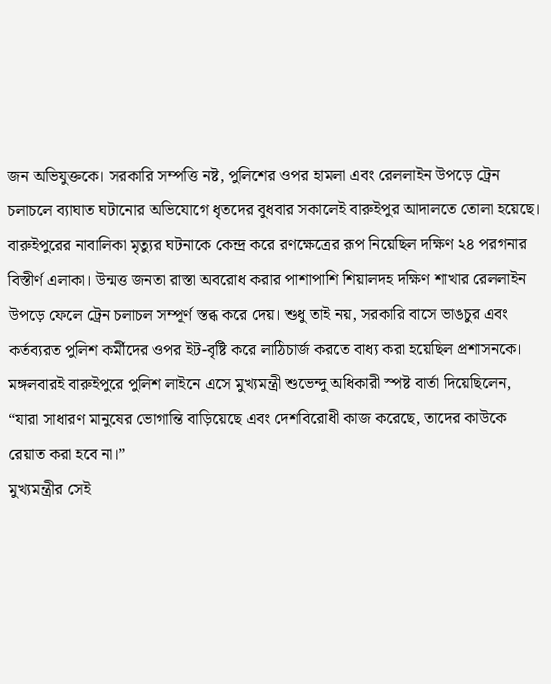জন অভিযুক্তকে। সরকারি সম্পত্তি নষ্ট, পুলিশের ওপর হামলা এবং রেললাইন উপড়ে ট্রেন চলাচলে ব্যাঘাত ঘটানোর অভিযোগে ধৃতদের বুধবার সকালেই বারুইপুর আদালতে তোলা হয়েছে।
বারুইপুরের নাবালিকা মৃত্যুর ঘটনাকে কেন্দ্র করে রণক্ষেত্রের রূপ নিয়েছিল দক্ষিণ ২৪ পরগনার বিস্তীর্ণ এলাকা। উন্মত্ত জনতা রাস্তা অবরোধ করার পাশাপাশি শিয়ালদহ দক্ষিণ শাখার রেললাইন উপড়ে ফেলে ট্রেন চলাচল সম্পূর্ণ স্তব্ধ করে দেয়। শুধু তাই নয়, সরকারি বাসে ভাঙচুর এবং কর্তব্যরত পুলিশ কর্মীদের ওপর ইট-বৃষ্টি করে লাঠিচার্জ করতে বাধ্য করা হয়েছিল প্রশাসনকে। মঙ্গলবারই বারুইপুরে পুলিশ লাইনে এসে মুখ্যমন্ত্রী শুভেন্দু অধিকারী স্পষ্ট বার্তা দিয়েছিলেন, “যারা সাধারণ মানুষের ভোগান্তি বাড়িয়েছে এবং দেশবিরোধী কাজ করেছে, তাদের কাউকে রেয়াত করা হবে না।”
মুখ্যমন্ত্রীর সেই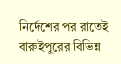নির্দেশের পর রাতেই বারুইপুরের বিভিন্ন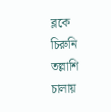ব্লকে চিরুনি তল্লাশি চালায়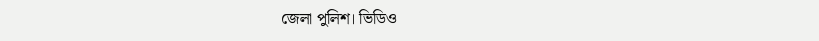জেলা পুলিশ। ভিডিও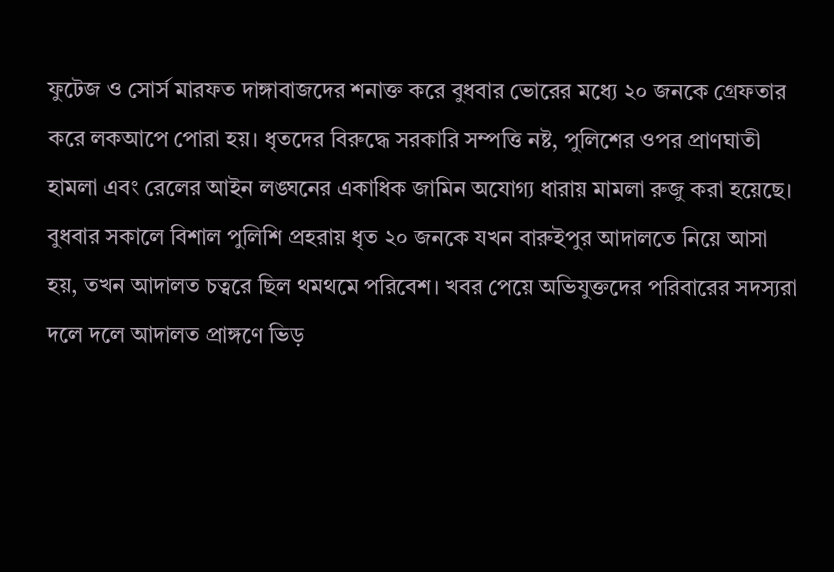ফুটেজ ও সোর্স মারফত দাঙ্গাবাজদের শনাক্ত করে বুধবার ভোরের মধ্যে ২০ জনকে গ্রেফতার করে লকআপে পোরা হয়। ধৃতদের বিরুদ্ধে সরকারি সম্পত্তি নষ্ট, পুলিশের ওপর প্রাণঘাতী হামলা এবং রেলের আইন লঙ্ঘনের একাধিক জামিন অযোগ্য ধারায় মামলা রুজু করা হয়েছে।
বুধবার সকালে বিশাল পুলিশি প্রহরায় ধৃত ২০ জনকে যখন বারুইপুর আদালতে নিয়ে আসা হয়, তখন আদালত চত্বরে ছিল থমথমে পরিবেশ। খবর পেয়ে অভিযুক্তদের পরিবারের সদস্যরা দলে দলে আদালত প্রাঙ্গণে ভিড়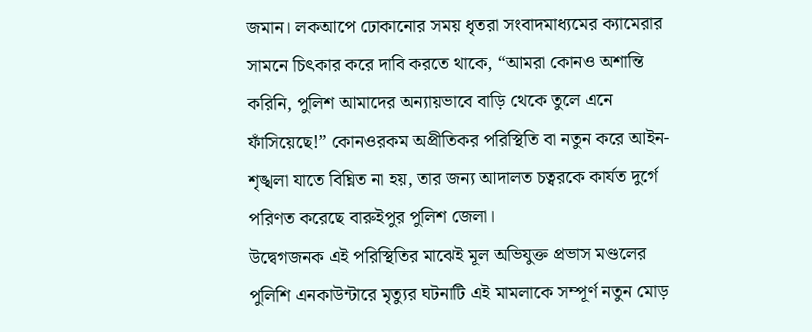জমান। লকআপে ঢোকানোর সময় ধৃতরা সংবাদমাধ্যমের ক্যামেরার সামনে চিৎকার করে দাবি করতে থাকে, “আমরা কোনও অশান্তি করিনি, পুলিশ আমাদের অন্যায়ভাবে বাড়ি থেকে তুলে এনে ফাঁসিয়েছে!” কোনওরকম অপ্রীতিকর পরিস্থিতি বা নতুন করে আইন-শৃঙ্খলা যাতে বিঘ্নিত না হয়, তার জন্য আদালত চত্বরকে কার্যত দুর্গে পরিণত করেছে বারুইপুর পুলিশ জেলা।
উদ্বেগজনক এই পরিস্থিতির মাঝেই মূল অভিযুক্ত প্রভাস মণ্ডলের পুলিশি এনকাউন্টারে মৃত্যুর ঘটনাটি এই মামলাকে সম্পূর্ণ নতুন মোড়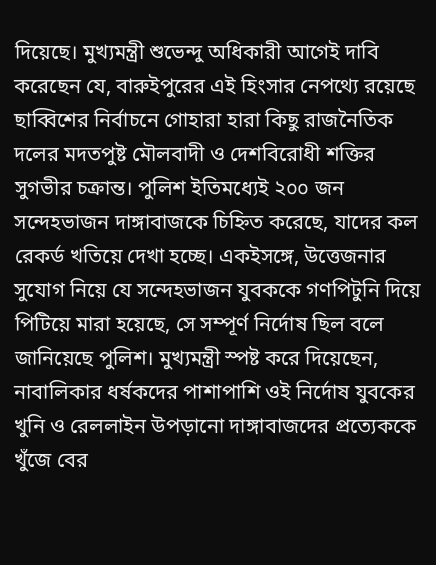দিয়েছে। মুখ্যমন্ত্রী শুভেন্দু অধিকারী আগেই দাবি করেছেন যে, বারুইপুরের এই হিংসার নেপথ্যে রয়েছে ছাব্বিশের নির্বাচনে গোহারা হারা কিছু রাজনৈতিক দলের মদতপুষ্ট মৌলবাদী ও দেশবিরোধী শক্তির সুগভীর চক্রান্ত। পুলিশ ইতিমধ্যেই ২০০ জন সন্দেহভাজন দাঙ্গাবাজকে চিহ্নিত করেছে, যাদের কল রেকর্ড খতিয়ে দেখা হচ্ছে। একইসঙ্গে, উত্তেজনার সুযোগ নিয়ে যে সন্দেহভাজন যুবককে গণপিটুনি দিয়ে পিটিয়ে মারা হয়েছে, সে সম্পূর্ণ নির্দোষ ছিল বলে জানিয়েছে পুলিশ। মুখ্যমন্ত্রী স্পষ্ট করে দিয়েছেন, নাবালিকার ধর্ষকদের পাশাপাশি ওই নির্দোষ যুবকের খুনি ও রেললাইন উপড়ানো দাঙ্গাবাজদের প্রত্যেককে খুঁজে বের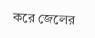করে জেলের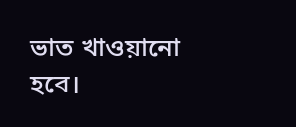ভাত খাওয়ানো হবে।